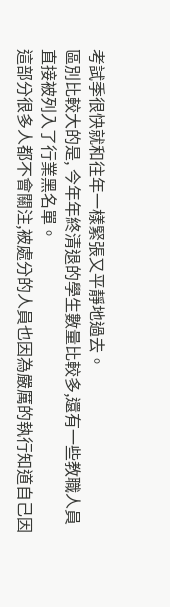考試季很快就和往年一樣緊張又平靜地過去。
區別比較大的是, 今年年終清退的學生數量比較多,還有一些教職人員直接被列入了行業黑名單。
這部分很多人都不會關注,被處分的人員也因為嚴厲的執行知道自己因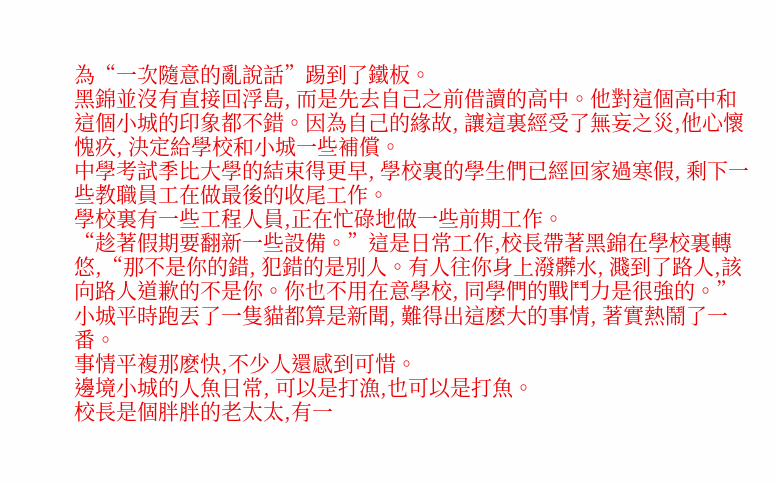為“一次隨意的亂說話”踢到了鐵板。
黑錦並沒有直接回浮島, 而是先去自己之前借讀的高中。他對這個高中和這個小城的印象都不錯。因為自己的緣故, 讓這裏經受了無妄之災,他心懷愧疚, 決定給學校和小城一些補償。
中學考試季比大學的結束得更早, 學校裏的學生們已經回家過寒假, 剩下一些教職員工在做最後的收尾工作。
學校裏有一些工程人員,正在忙碌地做一些前期工作。
“趁著假期要翻新一些設備。”這是日常工作,校長帶著黑錦在學校裏轉悠,“那不是你的錯, 犯錯的是別人。有人往你身上潑髒水, 濺到了路人,該向路人道歉的不是你。你也不用在意學校, 同學們的戰鬥力是很強的。”
小城平時跑丟了一隻貓都算是新聞, 難得出這麽大的事情, 著實熱鬧了一番。
事情平複那麽快,不少人還感到可惜。
邊境小城的人魚日常, 可以是打漁,也可以是打魚。
校長是個胖胖的老太太,有一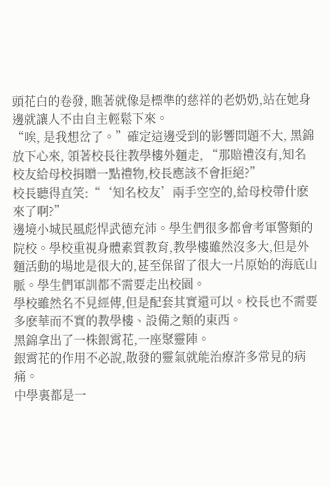頭花白的卷發, 瞧著就像是標準的慈祥的老奶奶,站在她身邊就讓人不由自主輕鬆下來。
“唉, 是我想岔了。”確定這邊受到的影響問題不大, 黑錦放下心來, 領著校長往教學樓外麵走, “那賠禮沒有,知名校友給母校捐贈一點禮物,校長應該不會拒絕?”
校長聽得直笑:“‘知名校友’兩手空空的,給母校帶什麽來了啊?”
邊境小城民風彪悍武德充沛。學生們很多都會考軍警類的院校。學校重視身體素質教育,教學樓雖然沒多大,但是外麵活動的場地是很大的,甚至保留了很大一片原始的海底山脈。學生們軍訓都不需要走出校園。
學校雖然名不見經傳,但是配套其實還可以。校長也不需要多麽華而不實的教學樓、設備之類的東西。
黑錦拿出了一株銀霄花,一座聚靈陣。
銀霄花的作用不必說,散發的靈氣就能治療許多常見的病痛。
中學裏都是一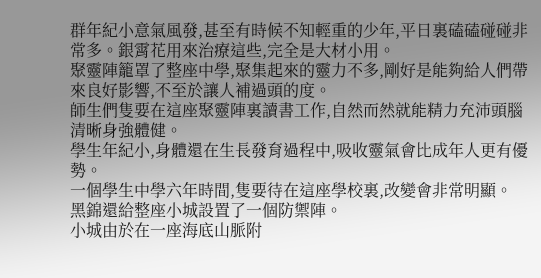群年紀小意氣風發,甚至有時候不知輕重的少年,平日裏磕磕碰碰非常多。銀霄花用來治療這些,完全是大材小用。
聚靈陣籠罩了整座中學,聚集起來的靈力不多,剛好是能夠給人們帶來良好影響,不至於讓人補過頭的度。
師生們隻要在這座聚靈陣裏讀書工作,自然而然就能精力充沛頭腦清晰身強體健。
學生年紀小,身體還在生長發育過程中,吸收靈氣會比成年人更有優勢。
一個學生中學六年時間,隻要待在這座學校裏,改變會非常明顯。
黑錦還給整座小城設置了一個防禦陣。
小城由於在一座海底山脈附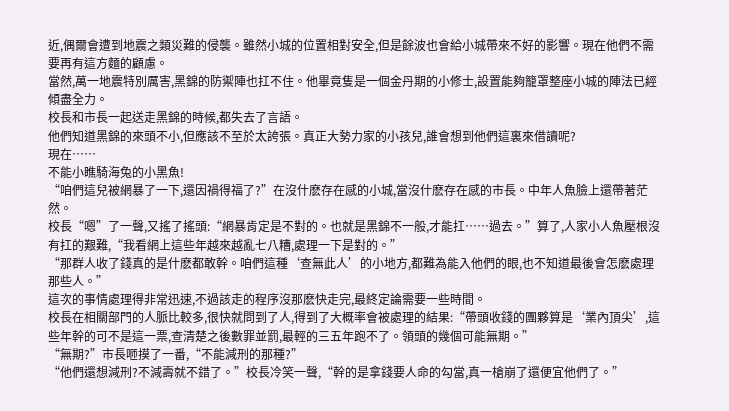近,偶爾會遭到地震之類災難的侵襲。雖然小城的位置相對安全,但是餘波也會給小城帶來不好的影響。現在他們不需要再有這方麵的顧慮。
當然,萬一地震特別厲害,黑錦的防禦陣也扛不住。他畢竟隻是一個金丹期的小修士,設置能夠籠罩整座小城的陣法已經傾盡全力。
校長和市長一起送走黑錦的時候,都失去了言語。
他們知道黑錦的來頭不小,但應該不至於太誇張。真正大勢力家的小孩兒,誰會想到他們這裏來借讀呢?
現在……
不能小瞧騎海兔的小黑魚!
“咱們這兒被網暴了一下,還因禍得福了?”在沒什麽存在感的小城,當沒什麽存在感的市長。中年人魚臉上還帶著茫然。
校長“嗯”了一聲,又搖了搖頭:“網暴肯定是不對的。也就是黑錦不一般,才能扛……過去。”算了,人家小人魚壓根沒有扛的艱難,“我看網上這些年越來越亂七八糟,處理一下是對的。”
“那群人收了錢真的是什麽都敢幹。咱們這種‘查無此人’的小地方,都難為能入他們的眼,也不知道最後會怎麽處理那些人。”
這次的事情處理得非常迅速,不過該走的程序沒那麽快走完,最終定論需要一些時間。
校長在相關部門的人脈比較多,很快就問到了人,得到了大概率會被處理的結果:“帶頭收錢的團夥算是‘業內頂尖’,這些年幹的可不是這一票,查清楚之後數罪並罰,最輕的三五年跑不了。領頭的幾個可能無期。”
“無期?”市長咂摸了一番,“不能減刑的那種?”
“他們還想減刑?不減壽就不錯了。”校長冷笑一聲,“幹的是拿錢要人命的勾當,真一槍崩了還便宜他們了。”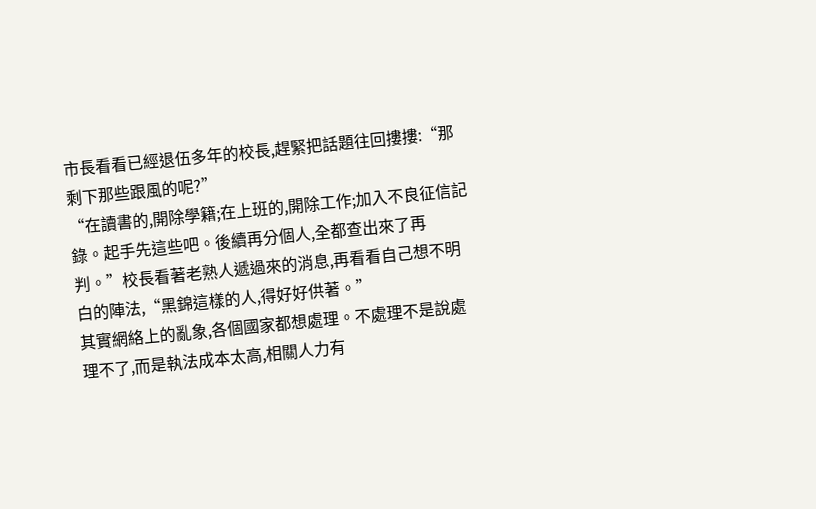市長看看已經退伍多年的校長,趕緊把話題往回摟摟:“那剩下那些跟風的呢?”
“在讀書的,開除學籍;在上班的,開除工作;加入不良征信記錄。起手先這些吧。後續再分個人,全都查出來了再判。”校長看著老熟人遞過來的消息,再看看自己想不明白的陣法,“黑錦這樣的人,得好好供著。”
其實網絡上的亂象,各個國家都想處理。不處理不是說處理不了,而是執法成本太高,相關人力有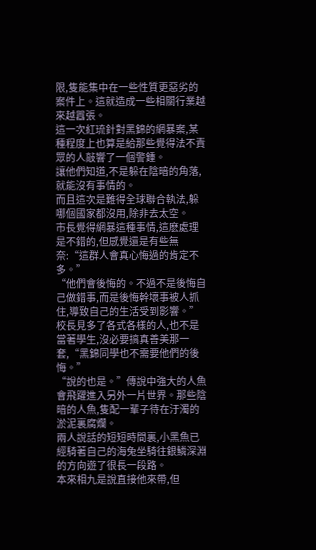限,隻能集中在一些性質更惡劣的案件上。這就造成一些相關行業越來越囂張。
這一次紅琉針對黑錦的網暴案,某種程度上也算是給那些覺得法不責眾的人敲響了一個警鍾。
讓他們知道,不是躲在陰暗的角落,就能沒有事情的。
而且這次是難得全球聯合執法,躲哪個國家都沒用,除非去太空。
市長覺得網暴這種事情,這麽處理是不錯的,但感覺還是有些無奈:“這群人會真心悔過的肯定不多。”
“他們會後悔的。不過不是後悔自己做錯事,而是後悔幹壞事被人抓住,導致自己的生活受到影響。”校長見多了各式各樣的人,也不是當著學生,沒必要搞真善美那一套,“黑錦同學也不需要他們的後悔。”
“說的也是。”傳說中強大的人魚會飛躍進入另外一片世界。那些陰暗的人魚,隻配一輩子待在汙濁的淤泥裏腐爛。
兩人說話的短短時間裏,小黑魚已經騎著自己的海兔坐騎往銀鱗深淵的方向遊了很長一段路。
本來相九是說直接他來帶,但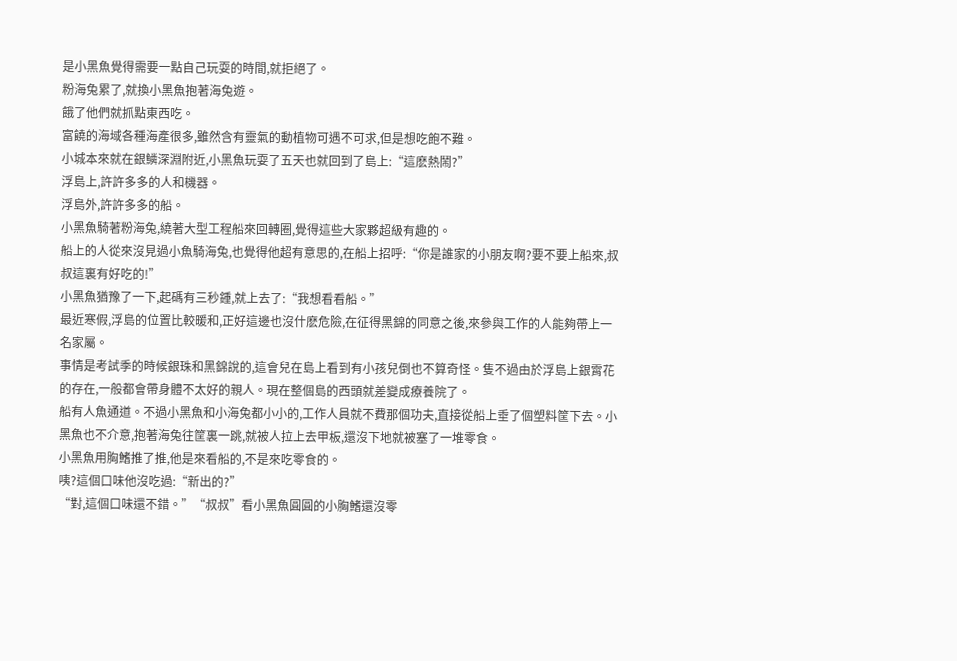是小黑魚覺得需要一點自己玩耍的時間,就拒絕了。
粉海兔累了,就換小黑魚抱著海兔遊。
餓了他們就抓點東西吃。
富饒的海域各種海產很多,雖然含有靈氣的動植物可遇不可求,但是想吃飽不難。
小城本來就在銀鱗深淵附近,小黑魚玩耍了五天也就回到了島上:“這麽熱鬧?”
浮島上,許許多多的人和機器。
浮島外,許許多多的船。
小黑魚騎著粉海兔,繞著大型工程船來回轉圈,覺得這些大家夥超級有趣的。
船上的人從來沒見過小魚騎海兔,也覺得他超有意思的,在船上招呼:“你是誰家的小朋友啊?要不要上船來,叔叔這裏有好吃的!”
小黑魚猶豫了一下,起碼有三秒鍾,就上去了:“我想看看船。”
最近寒假,浮島的位置比較暖和,正好這邊也沒什麽危險,在征得黑錦的同意之後,來參與工作的人能夠帶上一名家屬。
事情是考試季的時候銀珠和黑錦說的,這會兒在島上看到有小孩兒倒也不算奇怪。隻不過由於浮島上銀霄花的存在,一般都會帶身體不太好的親人。現在整個島的西頭就差變成療養院了。
船有人魚通道。不過小黑魚和小海兔都小小的,工作人員就不費那個功夫,直接從船上垂了個塑料筐下去。小黑魚也不介意,抱著海兔往筐裏一跳,就被人拉上去甲板,還沒下地就被塞了一堆零食。
小黑魚用胸鰭推了推,他是來看船的,不是來吃零食的。
咦?這個口味他沒吃過:“新出的?”
“對,這個口味還不錯。”“叔叔”看小黑魚圓圓的小胸鰭還沒零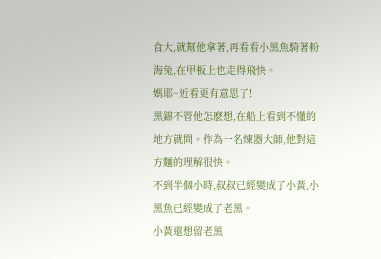食大,就幫他拿著,再看看小黑魚騎著粉海兔,在甲板上也走得飛快。
媽耶~近看更有意思了!
黑錦不管他怎麽想,在船上看到不懂的地方就問。作為一名煉器大師,他對這方麵的理解很快。
不到半個小時,叔叔已經變成了小黃,小黑魚已經變成了老黑。
小黃還想留老黑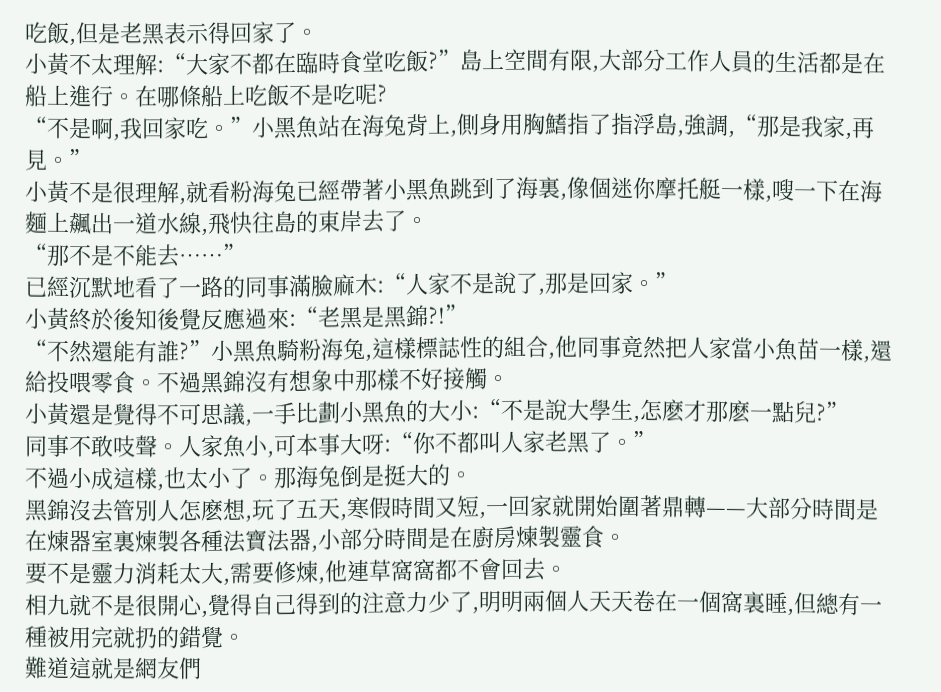吃飯,但是老黑表示得回家了。
小黃不太理解:“大家不都在臨時食堂吃飯?”島上空間有限,大部分工作人員的生活都是在船上進行。在哪條船上吃飯不是吃呢?
“不是啊,我回家吃。”小黑魚站在海兔背上,側身用胸鰭指了指浮島,強調,“那是我家,再見。”
小黃不是很理解,就看粉海兔已經帶著小黑魚跳到了海裏,像個迷你摩托艇一樣,嗖一下在海麵上飆出一道水線,飛快往島的東岸去了。
“那不是不能去……”
已經沉默地看了一路的同事滿臉麻木:“人家不是說了,那是回家。”
小黃終於後知後覺反應過來:“老黑是黑錦?!”
“不然還能有誰?”小黑魚騎粉海兔,這樣標誌性的組合,他同事竟然把人家當小魚苗一樣,還給投喂零食。不過黑錦沒有想象中那樣不好接觸。
小黃還是覺得不可思議,一手比劃小黑魚的大小:“不是說大學生,怎麽才那麽一點兒?”
同事不敢吱聲。人家魚小,可本事大呀:“你不都叫人家老黑了。”
不過小成這樣,也太小了。那海兔倒是挺大的。
黑錦沒去管別人怎麽想,玩了五天,寒假時間又短,一回家就開始圍著鼎轉——大部分時間是在煉器室裏煉製各種法寶法器,小部分時間是在廚房煉製靈食。
要不是靈力消耗太大,需要修煉,他連草窩窩都不會回去。
相九就不是很開心,覺得自己得到的注意力少了,明明兩個人天天卷在一個窩裏睡,但總有一種被用完就扔的錯覺。
難道這就是網友們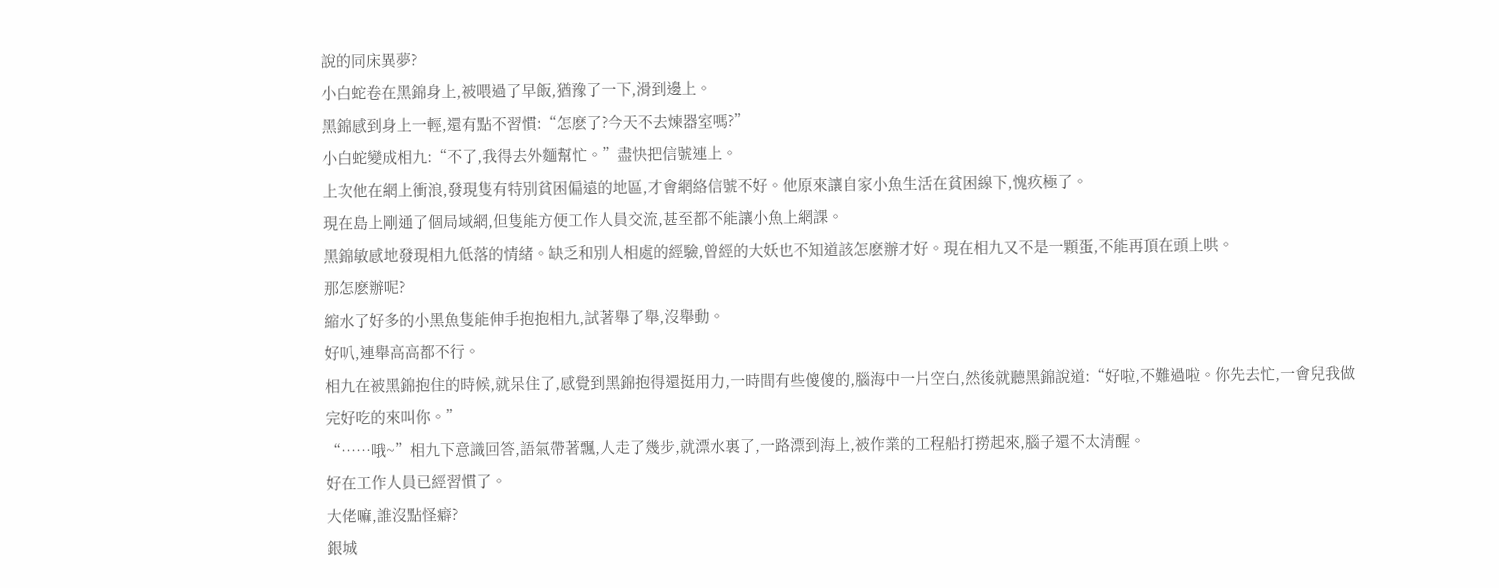說的同床異夢?
小白蛇卷在黑錦身上,被喂過了早飯,猶豫了一下,滑到邊上。
黑錦感到身上一輕,還有點不習慣:“怎麽了?今天不去煉器室嗎?”
小白蛇變成相九:“不了,我得去外麵幫忙。”盡快把信號連上。
上次他在網上衝浪,發現隻有特別貧困偏遠的地區,才會網絡信號不好。他原來讓自家小魚生活在貧困線下,愧疚極了。
現在島上剛通了個局域網,但隻能方便工作人員交流,甚至都不能讓小魚上網課。
黑錦敏感地發現相九低落的情緒。缺乏和別人相處的經驗,曾經的大妖也不知道該怎麽辦才好。現在相九又不是一顆蛋,不能再頂在頭上哄。
那怎麽辦呢?
縮水了好多的小黑魚隻能伸手抱抱相九,試著舉了舉,沒舉動。
好叭,連舉高高都不行。
相九在被黑錦抱住的時候,就呆住了,感覺到黑錦抱得還挺用力,一時間有些傻傻的,腦海中一片空白,然後就聽黑錦說道:“好啦,不難過啦。你先去忙,一會兒我做完好吃的來叫你。”
“……哦~”相九下意識回答,語氣帶著飄,人走了幾步,就漂水裏了,一路漂到海上,被作業的工程船打撈起來,腦子還不太清醒。
好在工作人員已經習慣了。
大佬嘛,誰沒點怪癖?
銀城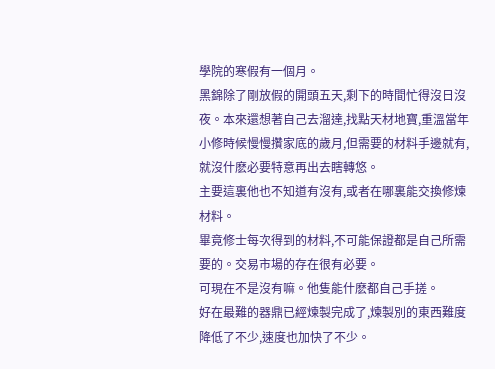學院的寒假有一個月。
黑錦除了剛放假的開頭五天,剩下的時間忙得沒日沒夜。本來還想著自己去溜達,找點天材地寶,重溫當年小修時候慢慢攢家底的歲月,但需要的材料手邊就有,就沒什麽必要特意再出去瞎轉悠。
主要這裏他也不知道有沒有,或者在哪裏能交換修煉材料。
畢竟修士每次得到的材料,不可能保證都是自己所需要的。交易市場的存在很有必要。
可現在不是沒有嘛。他隻能什麽都自己手搓。
好在最難的器鼎已經煉製完成了,煉製別的東西難度降低了不少,速度也加快了不少。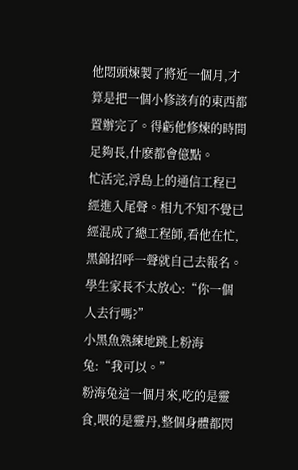他悶頭煉製了將近一個月,才算是把一個小修該有的東西都置辦完了。得虧他修煉的時間足夠長,什麽都會億點。
忙活完,浮島上的通信工程已經進入尾聲。相九不知不覺已經混成了總工程師,看他在忙,黑錦招呼一聲就自己去報名。
學生家長不太放心:“你一個人去行嗎?”
小黑魚熟練地跳上粉海兔:“我可以。”
粉海兔這一個月來,吃的是靈食,喂的是靈丹,整個身體都閃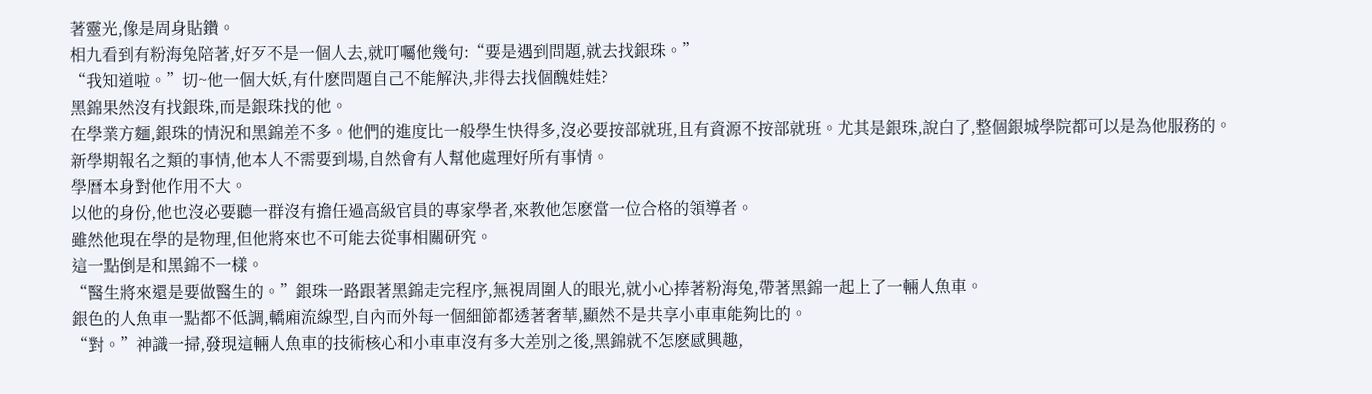著靈光,像是周身貼鑽。
相九看到有粉海兔陪著,好歹不是一個人去,就叮囑他幾句:“要是遇到問題,就去找銀珠。”
“我知道啦。”切~他一個大妖,有什麽問題自己不能解決,非得去找個醜娃娃?
黑錦果然沒有找銀珠,而是銀珠找的他。
在學業方麵,銀珠的情況和黑錦差不多。他們的進度比一般學生快得多,沒必要按部就班,且有資源不按部就班。尤其是銀珠,說白了,整個銀城學院都可以是為他服務的。
新學期報名之類的事情,他本人不需要到場,自然會有人幫他處理好所有事情。
學曆本身對他作用不大。
以他的身份,他也沒必要聽一群沒有擔任過高級官員的專家學者,來教他怎麽當一位合格的領導者。
雖然他現在學的是物理,但他將來也不可能去從事相關研究。
這一點倒是和黑錦不一樣。
“醫生將來還是要做醫生的。”銀珠一路跟著黑錦走完程序,無視周圍人的眼光,就小心捧著粉海兔,帶著黑錦一起上了一輛人魚車。
銀色的人魚車一點都不低調,轎廂流線型,自內而外每一個細節都透著奢華,顯然不是共享小車車能夠比的。
“對。”神識一掃,發現這輛人魚車的技術核心和小車車沒有多大差別之後,黑錦就不怎麽感興趣,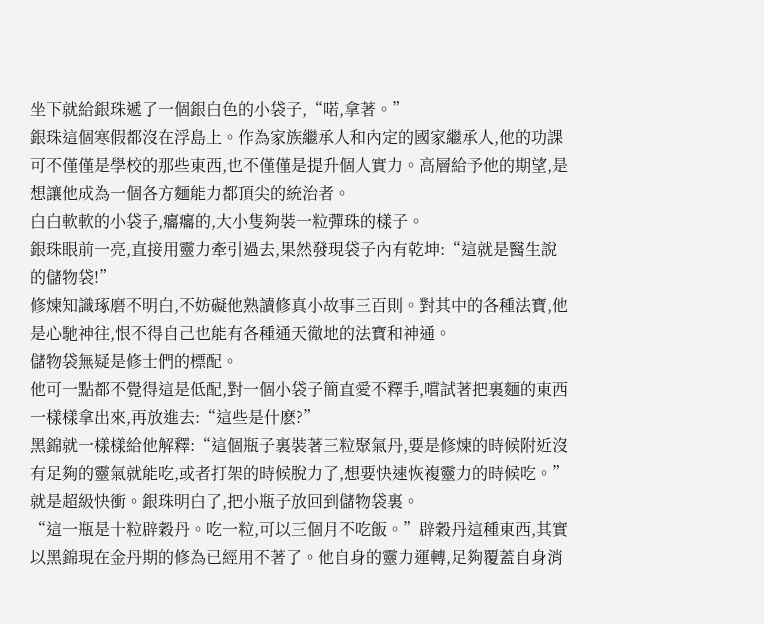坐下就給銀珠遞了一個銀白色的小袋子,“喏,拿著。”
銀珠這個寒假都沒在浮島上。作為家族繼承人和內定的國家繼承人,他的功課可不僅僅是學校的那些東西,也不僅僅是提升個人實力。高層給予他的期望,是想讓他成為一個各方麵能力都頂尖的統治者。
白白軟軟的小袋子,癟癟的,大小隻夠裝一粒彈珠的樣子。
銀珠眼前一亮,直接用靈力牽引過去,果然發現袋子內有乾坤:“這就是醫生說的儲物袋!”
修煉知識琢磨不明白,不妨礙他熟讀修真小故事三百則。對其中的各種法寶,他是心馳神往,恨不得自己也能有各種通天徹地的法寶和神通。
儲物袋無疑是修士們的標配。
他可一點都不覺得這是低配,對一個小袋子簡直愛不釋手,嚐試著把裏麵的東西一樣樣拿出來,再放進去:“這些是什麽?”
黑錦就一樣樣給他解釋:“這個瓶子裏裝著三粒聚氣丹,要是修煉的時候附近沒有足夠的靈氣就能吃,或者打架的時候脫力了,想要快速恢複靈力的時候吃。”
就是超級快衝。銀珠明白了,把小瓶子放回到儲物袋裏。
“這一瓶是十粒辟穀丹。吃一粒,可以三個月不吃飯。”辟穀丹這種東西,其實以黑錦現在金丹期的修為已經用不著了。他自身的靈力運轉,足夠覆蓋自身消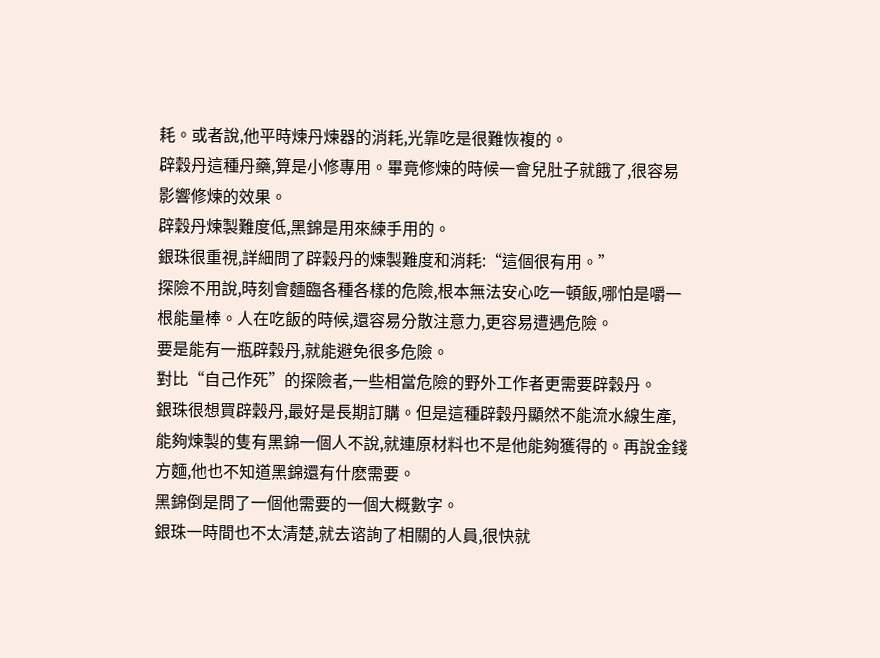耗。或者說,他平時煉丹煉器的消耗,光靠吃是很難恢複的。
辟穀丹這種丹藥,算是小修專用。畢竟修煉的時候一會兒肚子就餓了,很容易影響修煉的效果。
辟穀丹煉製難度低,黑錦是用來練手用的。
銀珠很重視,詳細問了辟穀丹的煉製難度和消耗:“這個很有用。”
探險不用說,時刻會麵臨各種各樣的危險,根本無法安心吃一頓飯,哪怕是嚼一根能量棒。人在吃飯的時候,還容易分散注意力,更容易遭遇危險。
要是能有一瓶辟穀丹,就能避免很多危險。
對比“自己作死”的探險者,一些相當危險的野外工作者更需要辟穀丹。
銀珠很想買辟穀丹,最好是長期訂購。但是這種辟穀丹顯然不能流水線生產,能夠煉製的隻有黑錦一個人不說,就連原材料也不是他能夠獲得的。再說金錢方麵,他也不知道黑錦還有什麽需要。
黑錦倒是問了一個他需要的一個大概數字。
銀珠一時間也不太清楚,就去谘詢了相關的人員,很快就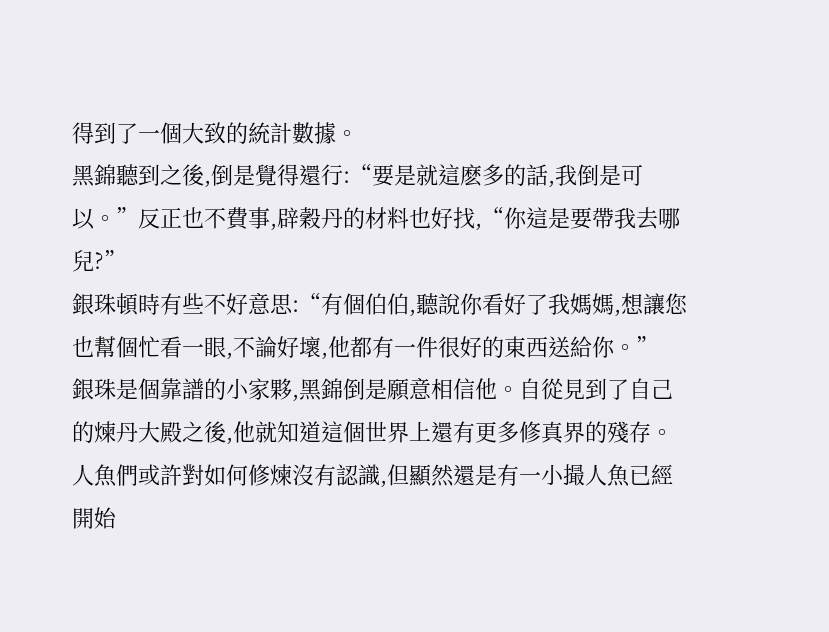得到了一個大致的統計數據。
黑錦聽到之後,倒是覺得還行:“要是就這麽多的話,我倒是可以。”反正也不費事,辟穀丹的材料也好找,“你這是要帶我去哪兒?”
銀珠頓時有些不好意思:“有個伯伯,聽說你看好了我媽媽,想讓您也幫個忙看一眼,不論好壞,他都有一件很好的東西送給你。”
銀珠是個靠譜的小家夥,黑錦倒是願意相信他。自從見到了自己的煉丹大殿之後,他就知道這個世界上還有更多修真界的殘存。
人魚們或許對如何修煉沒有認識,但顯然還是有一小撮人魚已經開始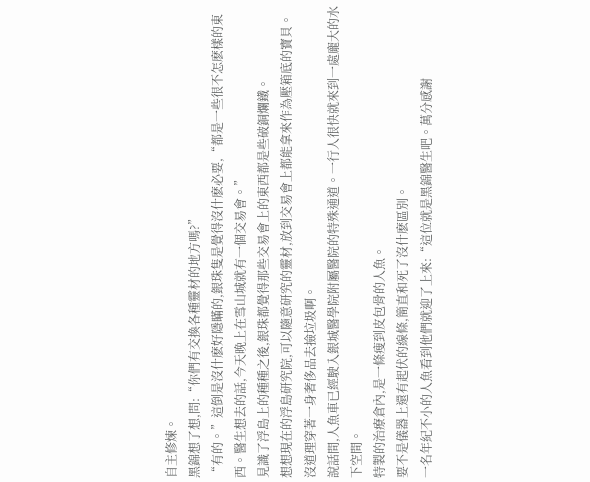自主修煉。
黑錦想了想,問:“你們有交換各種靈材的地方嗎?”
“有的。”這倒是沒什麽好隱瞞的,銀珠隻是覺得沒什麽必要,“都是一些很不怎麽樣的東西。醫生想去的話,今天晚上在雪山城就有一個交易會。”
見識了浮島上的種種之後,銀珠都覺得那些交易會上的東西都是些破銅爛鐵。
想想現在的浮島研究院,可以隨意研究的靈材,放到交易會上都能拿來作為壓箱底的寶貝。
沒道理穿著一身奢侈品去撿垃圾啊。
說話間,人魚車已經駛入銀城醫學院附屬醫院的特殊通道。一行人很快就來到一處龐大的水下空間。
特製的治療倉內,是一條瘦到皮包骨的人魚。
要不是儀器上還有起伏的線條,簡直和死了沒什麽區別。
一名年紀不小的人魚看到他們就迎了上來:“這位就是黑錦醫生吧。萬分感謝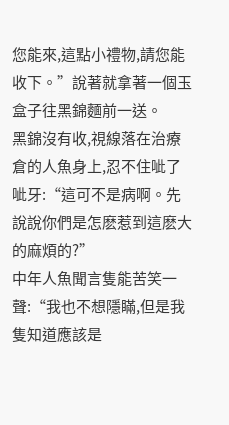您能來,這點小禮物,請您能收下。”說著就拿著一個玉盒子往黑錦麵前一送。
黑錦沒有收,視線落在治療倉的人魚身上,忍不住呲了呲牙:“這可不是病啊。先說說你們是怎麽惹到這麽大的麻煩的?”
中年人魚聞言隻能苦笑一聲:“我也不想隱瞞,但是我隻知道應該是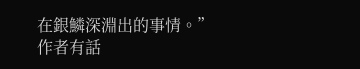在銀鱗深淵出的事情。”
作者有話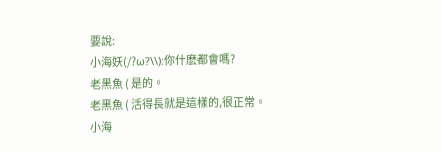要說:
小海妖(/?ω?\\):你什麽都會嗎?
老黑魚 ( 是的。
老黑魚 ( 活得長就是這樣的,很正常。
小海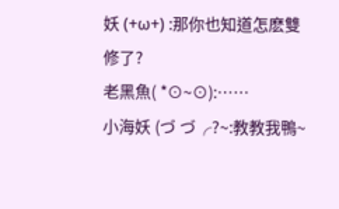妖 (+ω+) :那你也知道怎麽雙修了?
老黑魚( *⊙~⊙):……
小海妖 (づ づ╭?~:教教我鴨~